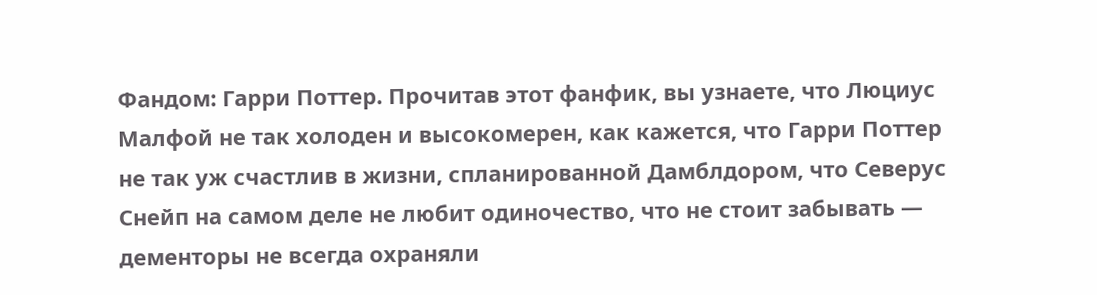Фандом: Гарри Поттер. Прочитав этот фанфик, вы узнаете, что Люциус Малфой не так холоден и высокомерен, как кажется, что Гарри Поттер не так уж счастлив в жизни, спланированной Дамблдором, что Северус Снейп на самом деле не любит одиночество, что не стоит забывать — дементоры не всегда охраняли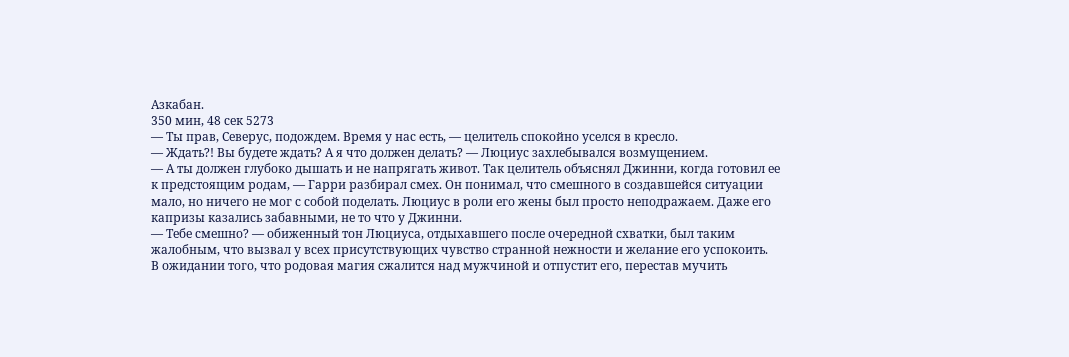Азкабан.
350 мин, 48 сек 5273
— Ты прав, Северус, подождем. Время у нас есть, — целитель спокойно уселся в кресло.
— Ждать?! Вы будете ждать? А я что должен делать? — Люциус захлебывался возмущением.
— А ты должен глубоко дышать и не напрягать живот. Так целитель объяснял Джинни, когда готовил ее к предстоящим родам, — Гарри разбирал смех. Он понимал, что смешного в создавшейся ситуации мало, но ничего не мог с собой поделать. Люциус в роли его жены был просто неподражаем. Даже его капризы казались забавными, не то что у Джинни.
— Тебе смешно? — обиженный тон Люциуса, отдыхавшего после очередной схватки, был таким жалобным, что вызвал у всех присутствующих чувство странной нежности и желание его успокоить.
В ожидании того, что родовая магия сжалится над мужчиной и отпустит его, перестав мучить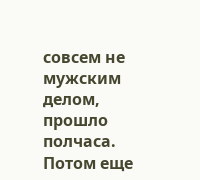совсем не мужским делом, прошло полчаса. Потом еще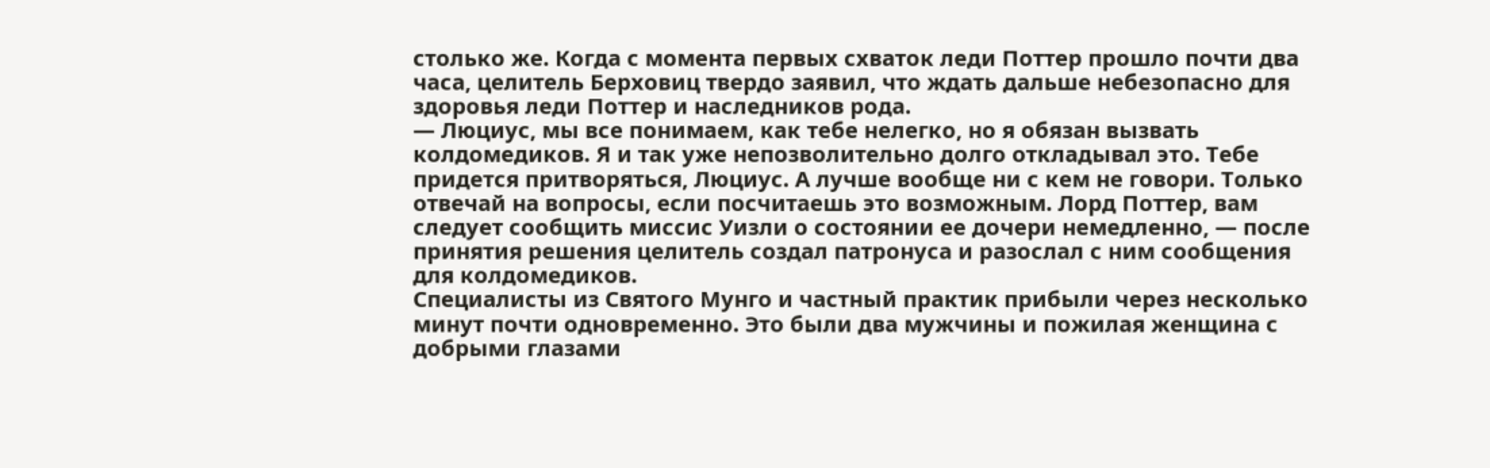столько же. Когда с момента первых схваток леди Поттер прошло почти два часа, целитель Берховиц твердо заявил, что ждать дальше небезопасно для здоровья леди Поттер и наследников рода.
— Люциус, мы все понимаем, как тебе нелегко, но я обязан вызвать колдомедиков. Я и так уже непозволительно долго откладывал это. Тебе придется притворяться, Люциус. А лучше вообще ни с кем не говори. Только отвечай на вопросы, если посчитаешь это возможным. Лорд Поттер, вам следует сообщить миссис Уизли о состоянии ее дочери немедленно, — после принятия решения целитель создал патронуса и разослал с ним сообщения для колдомедиков.
Специалисты из Святого Мунго и частный практик прибыли через несколько минут почти одновременно. Это были два мужчины и пожилая женщина с добрыми глазами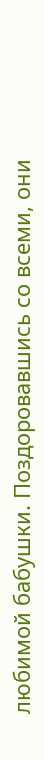любимой бабушки. Поздоровавшись со всеми, они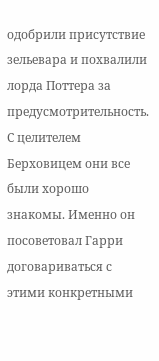одобрили присутствие зельевара и похвалили лорда Поттера за предусмотрительность. С целителем Берховицем они все были хорошо знакомы. Именно он посоветовал Гарри договариваться с этими конкретными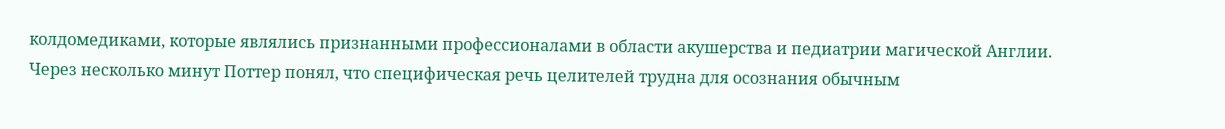колдомедиками, которые являлись признанными профессионалами в области акушерства и педиатрии магической Англии. Через несколько минут Поттер понял, что специфическая речь целителей трудна для осознания обычным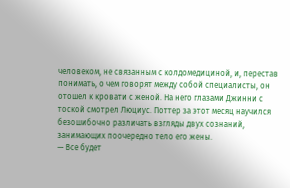человеком, не связанным с колдомедициной, и, перестав понимать, о чем говорят между собой специалисты, он отошел к кровати с женой. На него глазами Джинни с тоской смотрел Люциус. Поттер за этот месяц научился безошибочно различать взгляды двух сознаний, занимающих поочередно тело его жены.
— Все будет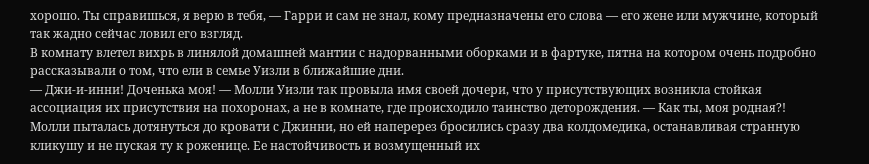хорошо. Ты справишься, я верю в тебя, — Гарри и сам не знал, кому предназначены его слова — его жене или мужчине, который так жадно сейчас ловил его взгляд.
В комнату влетел вихрь в линялой домашней мантии с надорванными оборками и в фартуке, пятна на котором очень подробно рассказывали о том, что ели в семье Уизли в ближайшие дни.
— Джи-и-инни! Доченька моя! — Молли Уизли так провыла имя своей дочери, что у присутствующих возникла стойкая ассоциация их присутствия на похоронах, а не в комнате, где происходило таинство деторождения. — Как ты, моя родная?!
Молли пыталась дотянуться до кровати с Джинни, но ей наперерез бросились сразу два колдомедика, останавливая странную кликушу и не пуская ту к роженице. Ее настойчивость и возмущенный их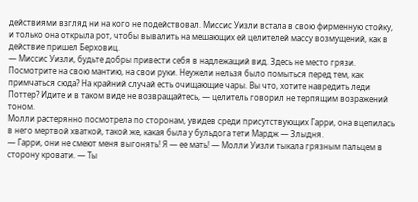действиями взгляд ни на кого не подействовал. Миссис Уизли встала в свою фирменную стойку, и только она открыла рот, чтобы вывалить на мешающих ей целителей массу возмущений, как в действие пришел Берховиц.
— Миссис Уизли, будьте добры привести себя в надлежащий вид. Здесь не место грязи. Посмотрите на свою мантию, на свои руки. Неужели нельзя было помыться перед тем, как примчаться сюда? На крайний случай есть очищающие чары. Вы что, хотите навредить леди Поттер? Идите и в таком виде не возвращайтесь, — целитель говорил не терпящим возражений тоном.
Молли растерянно посмотрела по сторонам, увидев среди присутствующих Гарри, она вцепилась в него мертвой хваткой, такой же, какая была у бульдога тети Мардж — Злыдня.
— Гарри, они не смеют меня выгонять! Я — ее мать! — Молли Уизли тыкала грязным пальцем в сторону кровати. — Ты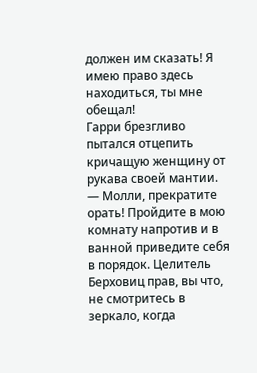должен им сказать! Я имею право здесь находиться, ты мне обещал!
Гарри брезгливо пытался отцепить кричащую женщину от рукава своей мантии.
— Молли, прекратите орать! Пройдите в мою комнату напротив и в ванной приведите себя в порядок. Целитель Берховиц прав, вы что, не смотритесь в зеркало, когда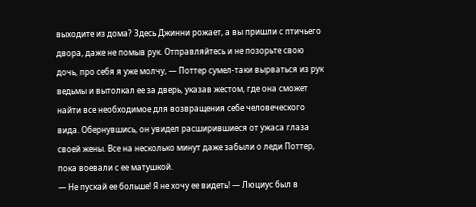выходите из дома? Здесь Джинни рожает, а вы пришли с птичьего двора, даже не помыв рук. Отправляйтесь и не позорьте свою дочь, про себя я уже молчу, — Поттер сумел-таки вырваться из рук ведьмы и вытолкал ее за дверь, указав жестом, где она сможет найти все необходимое для возвращения себе человеческого вида. Обернувшись, он увидел расширившиеся от ужаса глаза своей жены. Все на несколько минут даже забыли о леди Поттер, пока воевали с ее матушкой.
— Не пускай ее больше! Я не хочу ее видеть! — Люциус был в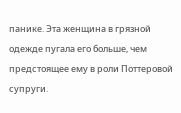панике. Эта женщина в грязной одежде пугала его больше, чем предстоящее ему в роли Поттеровой супруги.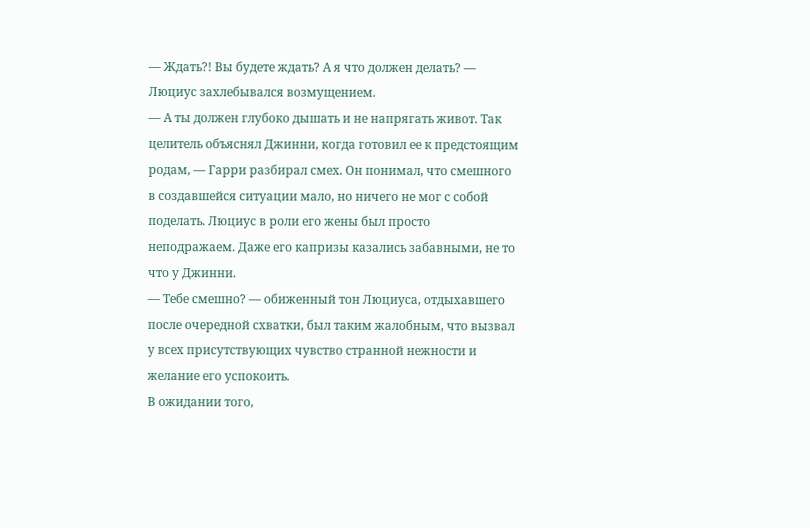— Ждать?! Вы будете ждать? А я что должен делать? — Люциус захлебывался возмущением.
— А ты должен глубоко дышать и не напрягать живот. Так целитель объяснял Джинни, когда готовил ее к предстоящим родам, — Гарри разбирал смех. Он понимал, что смешного в создавшейся ситуации мало, но ничего не мог с собой поделать. Люциус в роли его жены был просто неподражаем. Даже его капризы казались забавными, не то что у Джинни.
— Тебе смешно? — обиженный тон Люциуса, отдыхавшего после очередной схватки, был таким жалобным, что вызвал у всех присутствующих чувство странной нежности и желание его успокоить.
В ожидании того,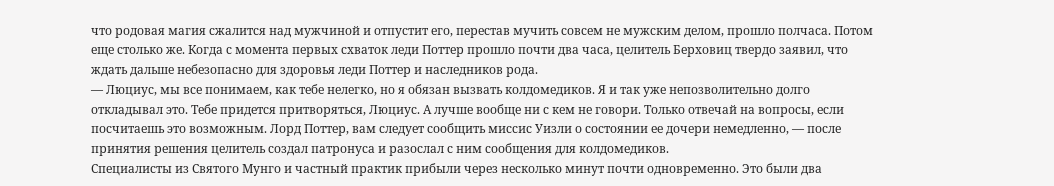что родовая магия сжалится над мужчиной и отпустит его, перестав мучить совсем не мужским делом, прошло полчаса. Потом еще столько же. Когда с момента первых схваток леди Поттер прошло почти два часа, целитель Берховиц твердо заявил, что ждать дальше небезопасно для здоровья леди Поттер и наследников рода.
— Люциус, мы все понимаем, как тебе нелегко, но я обязан вызвать колдомедиков. Я и так уже непозволительно долго откладывал это. Тебе придется притворяться, Люциус. А лучше вообще ни с кем не говори. Только отвечай на вопросы, если посчитаешь это возможным. Лорд Поттер, вам следует сообщить миссис Уизли о состоянии ее дочери немедленно, — после принятия решения целитель создал патронуса и разослал с ним сообщения для колдомедиков.
Специалисты из Святого Мунго и частный практик прибыли через несколько минут почти одновременно. Это были два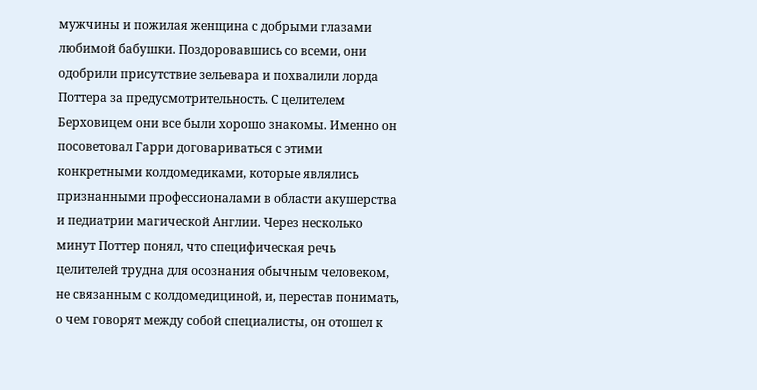мужчины и пожилая женщина с добрыми глазами любимой бабушки. Поздоровавшись со всеми, они одобрили присутствие зельевара и похвалили лорда Поттера за предусмотрительность. С целителем Берховицем они все были хорошо знакомы. Именно он посоветовал Гарри договариваться с этими конкретными колдомедиками, которые являлись признанными профессионалами в области акушерства и педиатрии магической Англии. Через несколько минут Поттер понял, что специфическая речь целителей трудна для осознания обычным человеком, не связанным с колдомедициной, и, перестав понимать, о чем говорят между собой специалисты, он отошел к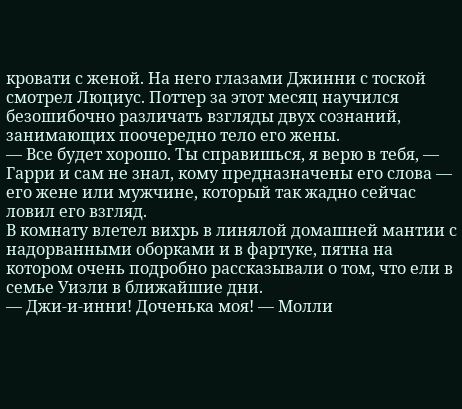кровати с женой. На него глазами Джинни с тоской смотрел Люциус. Поттер за этот месяц научился безошибочно различать взгляды двух сознаний, занимающих поочередно тело его жены.
— Все будет хорошо. Ты справишься, я верю в тебя, — Гарри и сам не знал, кому предназначены его слова — его жене или мужчине, который так жадно сейчас ловил его взгляд.
В комнату влетел вихрь в линялой домашней мантии с надорванными оборками и в фартуке, пятна на котором очень подробно рассказывали о том, что ели в семье Уизли в ближайшие дни.
— Джи-и-инни! Доченька моя! — Молли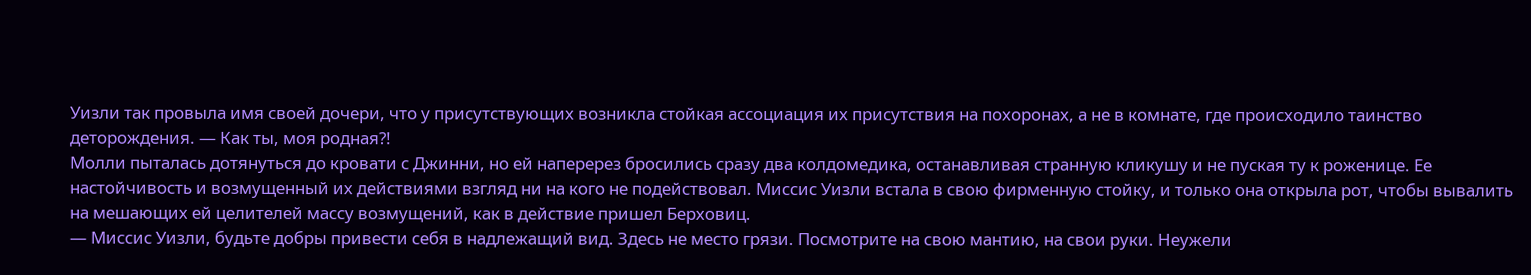Уизли так провыла имя своей дочери, что у присутствующих возникла стойкая ассоциация их присутствия на похоронах, а не в комнате, где происходило таинство деторождения. — Как ты, моя родная?!
Молли пыталась дотянуться до кровати с Джинни, но ей наперерез бросились сразу два колдомедика, останавливая странную кликушу и не пуская ту к роженице. Ее настойчивость и возмущенный их действиями взгляд ни на кого не подействовал. Миссис Уизли встала в свою фирменную стойку, и только она открыла рот, чтобы вывалить на мешающих ей целителей массу возмущений, как в действие пришел Берховиц.
— Миссис Уизли, будьте добры привести себя в надлежащий вид. Здесь не место грязи. Посмотрите на свою мантию, на свои руки. Неужели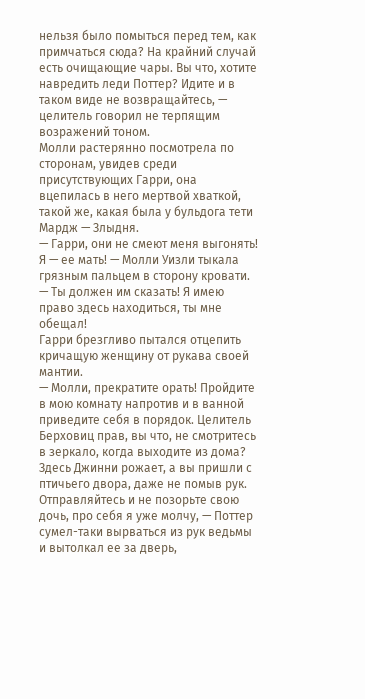нельзя было помыться перед тем, как примчаться сюда? На крайний случай есть очищающие чары. Вы что, хотите навредить леди Поттер? Идите и в таком виде не возвращайтесь, — целитель говорил не терпящим возражений тоном.
Молли растерянно посмотрела по сторонам, увидев среди присутствующих Гарри, она вцепилась в него мертвой хваткой, такой же, какая была у бульдога тети Мардж — Злыдня.
— Гарри, они не смеют меня выгонять! Я — ее мать! — Молли Уизли тыкала грязным пальцем в сторону кровати. — Ты должен им сказать! Я имею право здесь находиться, ты мне обещал!
Гарри брезгливо пытался отцепить кричащую женщину от рукава своей мантии.
— Молли, прекратите орать! Пройдите в мою комнату напротив и в ванной приведите себя в порядок. Целитель Берховиц прав, вы что, не смотритесь в зеркало, когда выходите из дома? Здесь Джинни рожает, а вы пришли с птичьего двора, даже не помыв рук. Отправляйтесь и не позорьте свою дочь, про себя я уже молчу, — Поттер сумел-таки вырваться из рук ведьмы и вытолкал ее за дверь,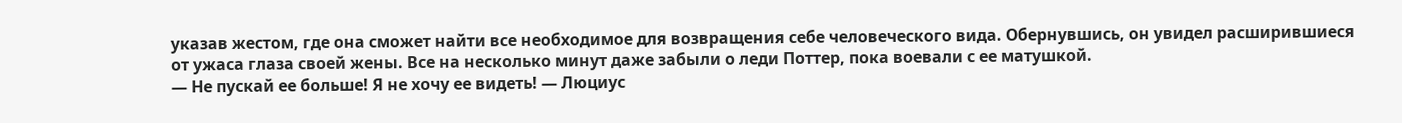указав жестом, где она сможет найти все необходимое для возвращения себе человеческого вида. Обернувшись, он увидел расширившиеся от ужаса глаза своей жены. Все на несколько минут даже забыли о леди Поттер, пока воевали с ее матушкой.
— Не пускай ее больше! Я не хочу ее видеть! — Люциус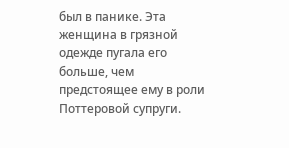был в панике. Эта женщина в грязной одежде пугала его больше, чем предстоящее ему в роли Поттеровой супруги.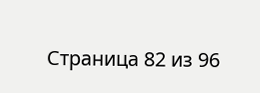Страница 82 из 96